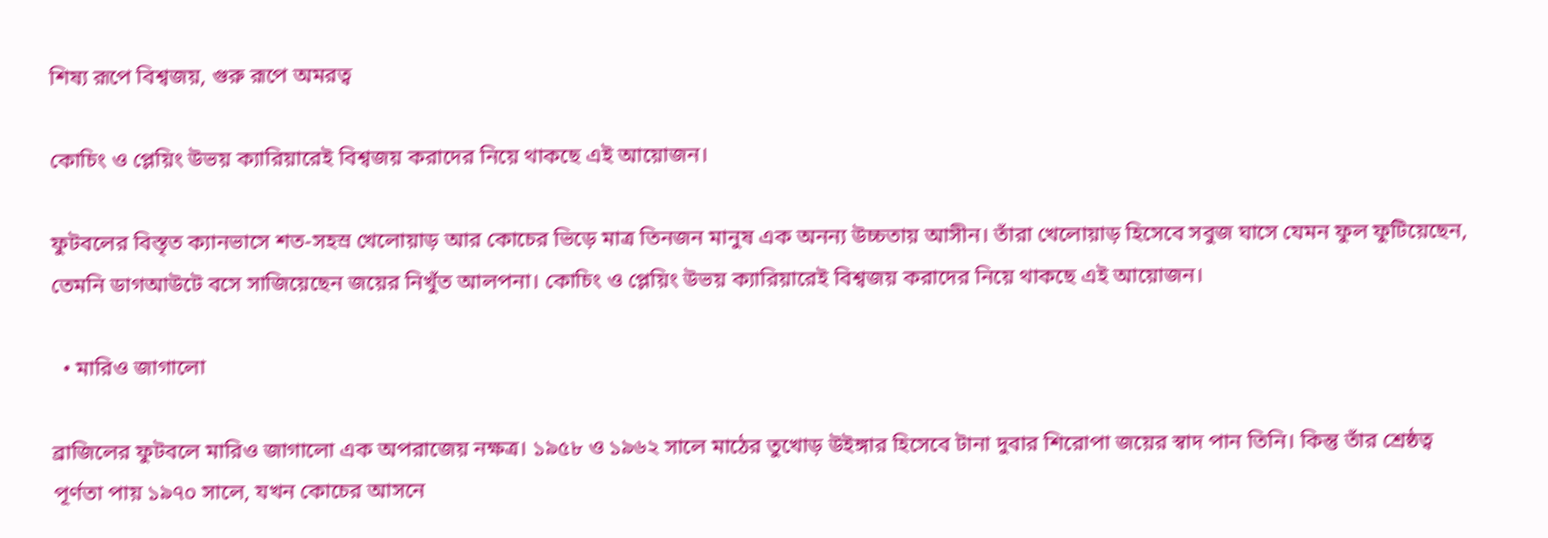শিষ্য রূপে বিশ্বজয়, গুরু রূপে অমরত্ব

কোচিং ও প্লেয়িং উভয় ক্যারিয়ারেই বিশ্বজয় করাদের নিয়ে থাকছে এই আয়োজন।

ফুটবলের বিস্তৃত ক্যানভাসে শত-সহস্র খেলোয়াড় আর কোচের ভিড়ে মাত্র তিনজন মানুষ এক অনন্য উচ্চতায় আসীন। তাঁরা খেলোয়াড় হিসেবে সবুজ ঘাসে যেমন ফুল ফুটিয়েছেন, তেমনি ডাগআউটে বসে সাজিয়েছেন জয়ের নিখুঁত আলপনা। কোচিং ও প্লেয়িং উভয় ক্যারিয়ারেই বিশ্বজয় করাদের নিয়ে থাকছে এই আয়োজন।

  • মারিও জাগালো

ব্রাজিলের ফুটবলে মারিও জাগালো এক অপরাজেয় নক্ষত্র। ১৯৫৮ ও ১৯৬২ সালে মাঠের তুখোড় উইঙ্গার হিসেবে টানা দুবার শিরোপা জয়ের স্বাদ পান তিনি। কিন্তু তাঁর শ্রেষ্ঠত্ব পূর্ণতা পায় ১৯৭০ সালে, যখন কোচের আসনে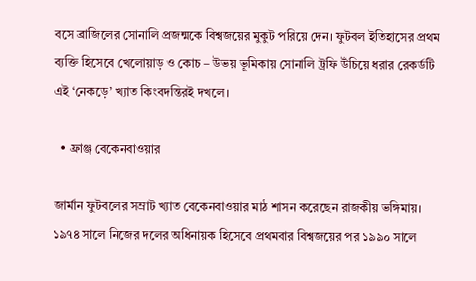বসে ব্রাজিলের সোনালি প্রজন্মকে বিশ্বজয়ের মুকুট পরিয়ে দেন। ফুটবল ইতিহাসের প্রথম ব্যক্তি হিসেবে খেলোয়াড় ও কোচ – উভয় ভূমিকায় সোনালি ট্রফি উঁচিয়ে ধরার রেকর্ডটি এই ‘নেকড়ে’ খ্যাত কিংবদন্তিরই দখলে।

  • ফ্রাঞ্জ বেকেনবাওয়ার

জার্মান ফুটবলের সম্রাট খ্যাত বেকেনবাওয়ার মাঠ শাসন করেছেন রাজকীয় ভঙ্গিমায়। ১৯৭৪ সালে নিজের দলের অধিনায়ক হিসেবে প্রথমবার বিশ্বজয়ের পর ১৯৯০ সালে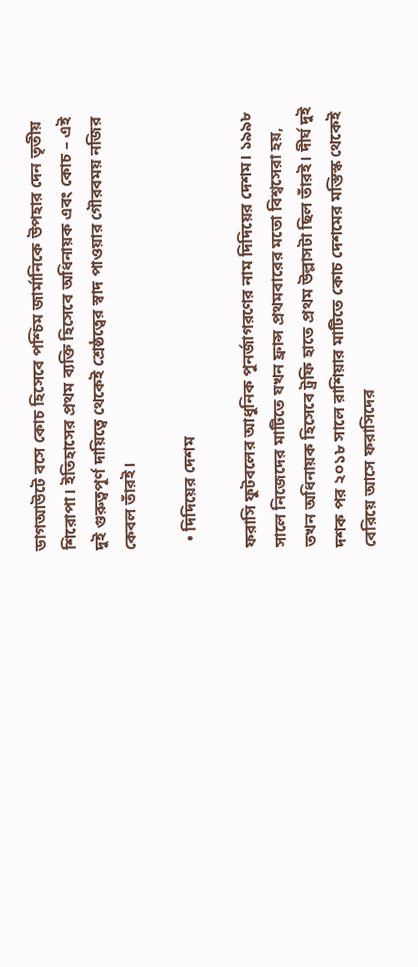ডাগআউটে বসে কোচ হিসেবে পশ্চিম জার্মানিকে উপহার দেন তৃতীয় শিরোপা। ইতিহাসের প্রথম ব্যক্তি হিসেবে অধিনায়ক এবং কোচ – এই দুই গুরুত্বপূর্ণ দায়িত্বে থেকেই শ্রেষ্ঠত্বের স্বাদ পাওয়ার গৌরবময় নজির কেবল তাঁরই।

  • দিদিয়ের দেশম

ফরাসি ফুটবলের আধুনিক পুনর্জাগরণের নাম দিদিয়ের দেশম। ১৯৯৮ সালে নিজেদের মাটিতে যখন ফ্রান্স প্রথমবারের মতো বিশ্বসেরা হয়, তখন অধিনায়ক হিসেবে ট্রফি হাতে প্রথম উল্লাসটা ছিল তাঁরই। দীর্ঘ দুই দশক পর ২০১৮ সালে রাশিয়ার মাটিতে কোচ দেশমের মস্তিস্ক থেকেই বেরিয়ে আসে ফরাসিদের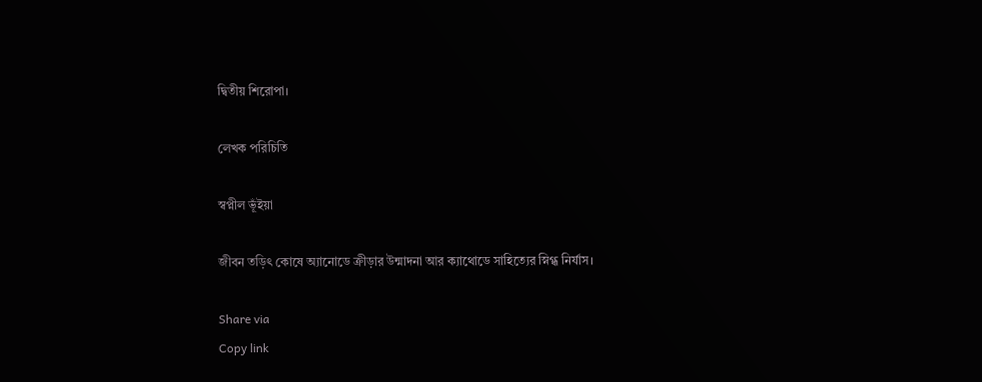দ্বিতীয় শিরোপা।

লেখক পরিচিতি

স্বপ্নীল ভূঁইয়া

জীবন তড়িৎ কোষে অ্যানোডে ক্রীড়ার উন্মাদনা আর ক্যাথোডে সাহিত্যের স্নিগ্ধ নির্যাস।

Share via
Copy link